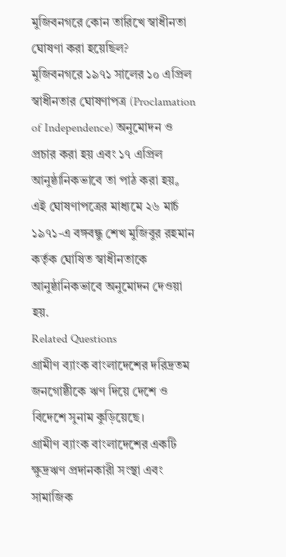মুজিবনগরে কোন তারিখে স্বাধীনতা ঘোষণা করা হয়েছিল?
মুজিবনগরে ১৯৭১ সালের ১০ এপ্রিল স্বাধীনতার ঘোষণাপত্র (Proclamation of Independence) অনুমোদন ও প্রচার করা হয় এবং ১৭ এপ্রিল আনুষ্ঠানিকভাবে তা পাঠ করা হয়。 এই ঘোষণাপত্রের মাধ্যমে ২৬ মার্চ ১৯৭১-এ বঙ্গবন্ধু শেখ মুজিবুর রহমান কর্তৃক ঘোষিত স্বাধীনতাকে আনুষ্ঠানিকভাবে অনুমোদন দেওয়া হয়.
Related Questions
গ্রামীণ ব্যাংক বাংলাদেশের দরিদ্রতম জনগোষ্ঠীকে ঋণ দিয়ে দেশে ও বিদেশে সুনাম কুড়িয়েছে।
গ্রামীণ ব্যাংক বাংলাদেশের একটি ক্ষুদ্রঋণ প্রদানকারী সংস্থা এবং সামাজিক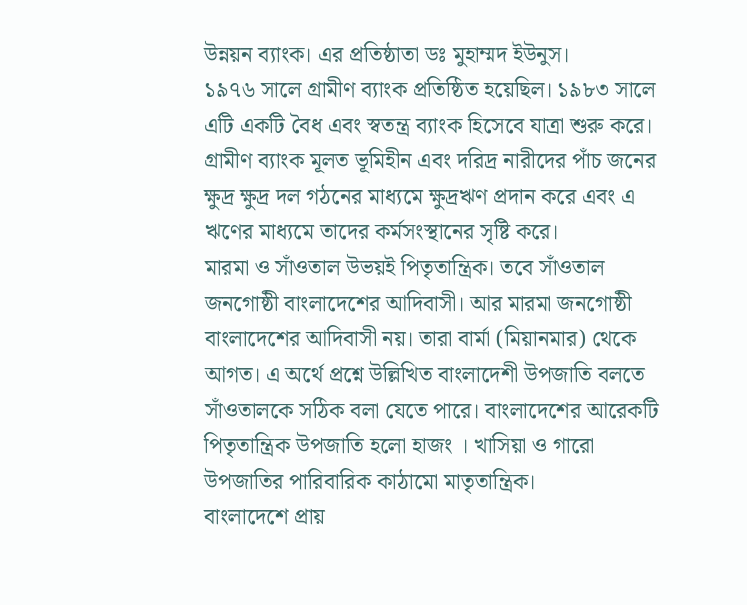উন্নয়ন ব্যাংক। এর প্রতিষ্ঠাতা ডঃ মুহাম্মদ ইউনুস।
১৯৭৬ সালে গ্রামীণ ব্যাংক প্রতিষ্ঠিত হয়েছিল। ১৯৮৩ সালে এটি একটি বৈধ এবং স্বতন্ত্র ব্যাংক হিসেবে যাত্রা শুরু করে। গ্রামীণ ব্যাংক মূলত ভূমিহীন এবং দরিদ্র নারীদের পাঁচ জনের ক্ষুদ্র ক্ষুদ্র দল গঠনের মাধ্যমে ক্ষুদ্রঋণ প্রদান করে এবং এ ঋণের মাধ্যমে তাদের কর্মসংস্থানের সৃষ্টি করে।
মারমা ও সাঁওতাল উভয়ই পিতৃতান্ত্রিক। তবে সাঁওতাল জনগোষ্ঠী বাংলাদেশের আদিবাসী। আর মারমা জনগোষ্ঠী বাংলাদেশের আদিবাসী নয়। তারা বার্মা (মিয়ানমার) থেকে আগত। এ অর্থে প্রশ্নে উল্লিখিত বাংলাদেশী উপজাতি বলতে সাঁওতালকে সঠিক বলা যেতে পারে। বাংলাদেশের আরেকটি পিতৃতান্ত্রিক উপজাতি হলো হাজং । খাসিয়া ও গারো উপজাতির পারিবারিক কাঠামো মাতৃতান্ত্রিক।
বাংলাদেশে প্রায়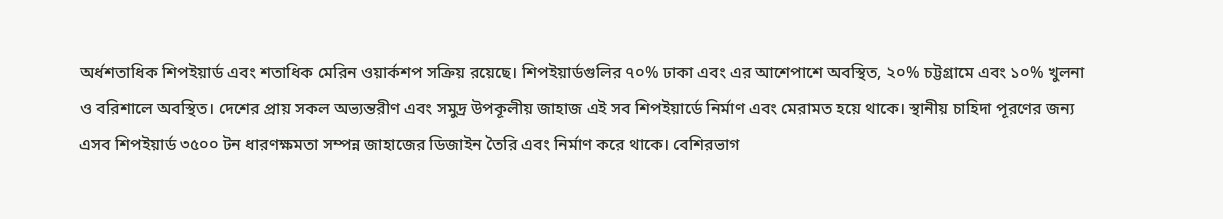অর্ধশতাধিক শিপইয়ার্ড এবং শতাধিক মেরিন ওয়ার্কশপ সক্রিয় রয়েছে। শিপইয়ার্ডগুলির ৭০% ঢাকা এবং এর আশেপাশে অবস্থিত, ২০% চট্টগ্রামে এবং ১০% খুলনা ও বরিশালে অবস্থিত। দেশের প্রায় সকল অভ্যন্তরীণ এবং সমুদ্র উপকূলীয় জাহাজ এই সব শিপইয়ার্ডে নির্মাণ এবং মেরামত হয়ে থাকে। স্থানীয় চাহিদা পূরণের জন্য এসব শিপইয়ার্ড ৩৫০০ টন ধারণক্ষমতা সম্পন্ন জাহাজের ডিজাইন তৈরি এবং নির্মাণ করে থাকে। বেশিরভাগ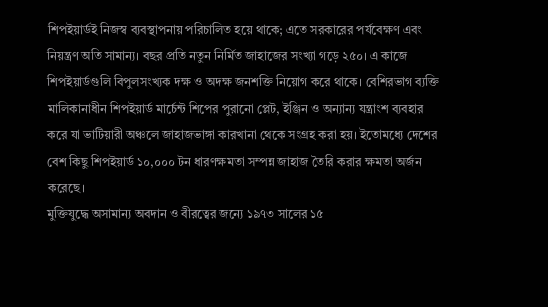শিপইয়ার্ডই নিজস্ব ব্যবস্থাপনায় পরিচালিত হয়ে থাকে; এতে সরকারের পর্যবেক্ষণ এবং নিয়ন্ত্রণ অতি সামান্য। বছর প্রতি নতুন নির্মিত জাহাজের সংখ্যা গড়ে ২৫০। এ কাজে শিপইয়ার্ডগুলি বিপুলসংখ্যক দক্ষ ও অদক্ষ জনশক্তি নিয়োগ করে থাকে। বেশিরভাগ ব্যক্তি মালিকানাধীন শিপইয়ার্ড মার্চেন্ট শিপের পুরানো প্লেট, ইঞ্জিন ও অন্যান্য যন্ত্রাংশ ব্যবহার করে যা ভাটিয়ারী অঞ্চলে জাহাজভাঙ্গা কারখানা থেকে সংগ্রহ করা হয়। ইতোমধ্যে দেশের বেশ কিছু শিপইয়ার্ড ১০,০০০ টন ধারণক্ষমতা সম্পন্ন জাহাজ তৈরি করার ক্ষমতা অর্জন করেছে।
মুক্তিযুদ্ধে অসামান্য অবদান ও বীরত্বের জন্যে ১৯৭৩ সালের ১৫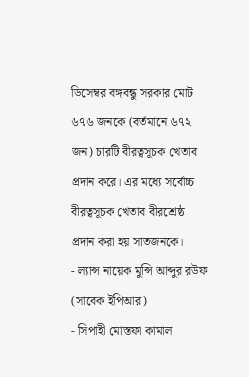ডিসেম্বর বঙ্গবন্ধু সরকার মোট ৬৭৬ জনকে (বর্তমানে ৬৭২ জন) চারটি বীরত্বসূচক খেতাব প্রদান করে। এর মধ্যে সর্বোচ্চ বীরত্বসূচক খেতাব বীরশ্রেষ্ঠ প্রদান করা হয় সাতজনকে।
- ল্যান্স নায়েক মুন্সি আব্দুর রউফ (সাবেক ইপিআর)
- সিপাহী মোস্তফা কামাল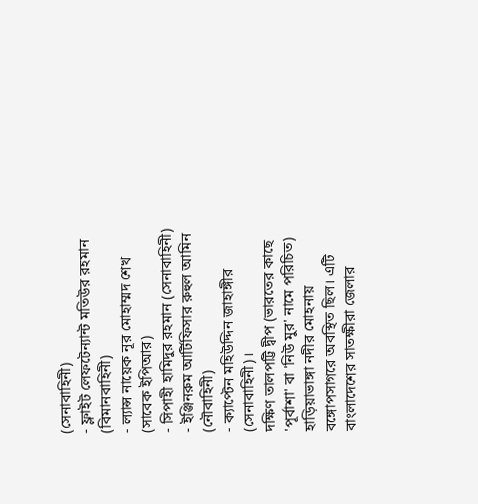(সেনাবাহিনী)
- ফ্লাইট লেফটেন্যান্ট মতিউর রহমান (বিমানবাহিনী)
- ল্যান্স নায়েক নূর মোহাম্মদ শেখ (সাবেক ইপিআর)
- সিপাহী হামিদুর রহমান (সেনাবাহিনী)
- ইঞ্জিনরুম আর্টিফিসার রুহুল আমিন (নৌবাহিনী)
- ক্যাপ্টেন মহিউদ্দিন জাহাঙ্গীর (সেনাবাহিনী)।
দক্ষিণ তালপট্টি দ্বীপ (ভারতের কাছে 'পূর্বাশা' বা 'নিউ মুর' নামে পরিচিত) হাড়িয়াভাঙ্গা নদীর মোহনায় বঙ্গোপসাগরে অবস্থিত ছিল। এটি বাংলাদেশের সাতক্ষীরা জেলার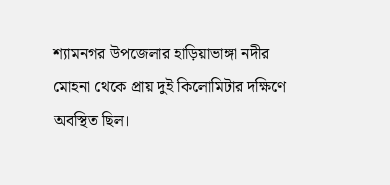শ্যামনগর উপজেলার হাড়িয়াভাঙ্গা নদীর মোহনা থেকে প্রায় দুই কিলোমিটার দক্ষিণে অবস্থিত ছিল।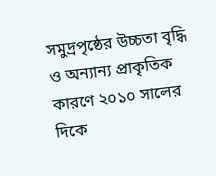সমুদ্রপৃষ্ঠের উচ্চতা বৃদ্ধি ও অন্যান্য প্রাকৃতিক কারণে ২০১০ সালের দিকে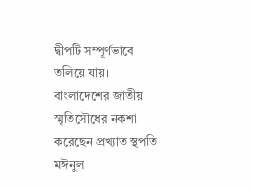দ্বীপটি সম্পূর্ণভাবে তলিয়ে যায়।
বাংলাদেশের জাতীয় স্মৃতিসৌধের নকশা করেছেন প্রখ্যাত স্থপতি মঈনুল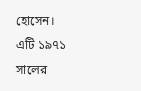হোসেন। এটি ১৯৭১ সালের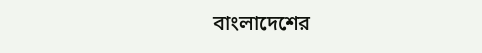বাংলাদেশের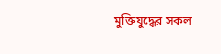মুক্তিযুদ্ধের সকল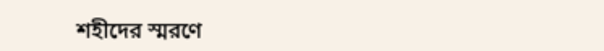শহীদের স্মরণে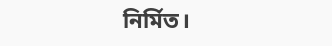নির্মিত।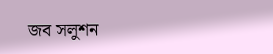জব সলুশন